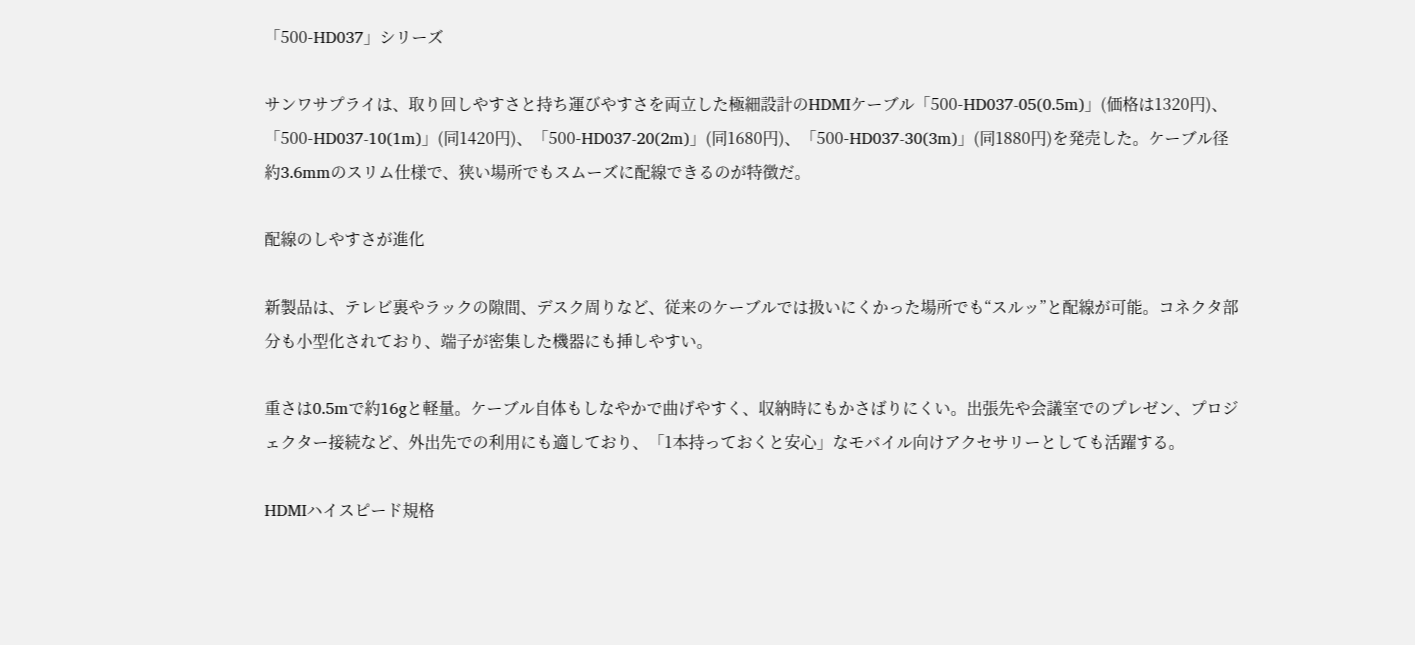「500-HD037」シリーズ

サンワサプライは、取り回しやすさと持ち運びやすさを両立した極細設計のHDMIケーブル「500-HD037-05(0.5m)」(価格は1320円)、「500-HD037-10(1m)」(同1420円)、「500-HD037-20(2m)」(同1680円)、「500-HD037-30(3m)」(同1880円)を発売した。ケーブル径約3.6mmのスリム仕様で、狭い場所でもスムーズに配線できるのが特徴だ。

配線のしやすさが進化

新製品は、テレビ裏やラックの隙間、デスク周りなど、従来のケーブルでは扱いにくかった場所でも“スルッ”と配線が可能。コネクタ部分も小型化されており、端子が密集した機器にも挿しやすい。

重さは0.5mで約16gと軽量。ケーブル自体もしなやかで曲げやすく、収納時にもかさばりにくい。出張先や会議室でのプレゼン、プロジェクター接続など、外出先での利用にも適しており、「1本持っておくと安心」なモバイル向けアクセサリーとしても活躍する。

HDMIハイスピード規格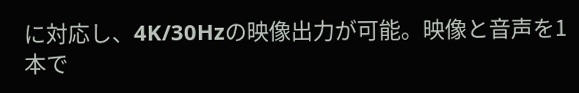に対応し、4K/30Hzの映像出力が可能。映像と音声を1本で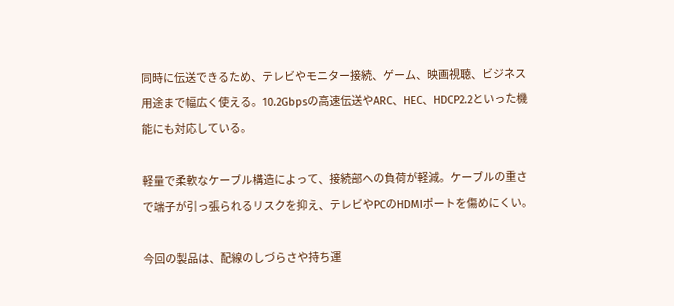同時に伝送できるため、テレビやモニター接続、ゲーム、映画視聴、ビジネス用途まで幅広く使える。10.2Gbpsの高速伝送やARC、HEC、HDCP2.2といった機能にも対応している。

軽量で柔軟なケーブル構造によって、接続部への負荷が軽減。ケーブルの重さで端子が引っ張られるリスクを抑え、テレビやPCのHDMIポートを傷めにくい。

今回の製品は、配線のしづらさや持ち運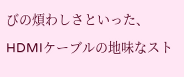びの煩わしさといった、HDMIケーブルの地味なスト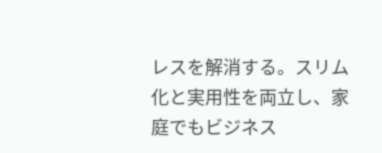レスを解消する。スリム化と実用性を両立し、家庭でもビジネス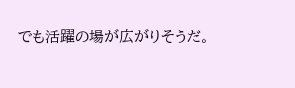でも活躍の場が広がりそうだ。